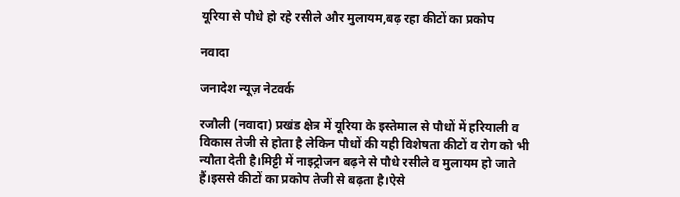यूरिया से पौधे हो रहे रसीले और मुलायम,बढ़ रहा कीटों का प्रकोप

नवादा

जनादेश न्यूज़ नेटवर्क

रजौली (नवादा) प्रखंड क्षेत्र में यूरिया के इस्तेमाल से पौधों में हरियाली व विकास तेजी से होता है लेकिन पौधों की यही विशेषता कीटों व रोग को भी न्यौता देती है।मिट्टी में नाइट्रोजन बढ़ने से पौधे रसीले व मुलायम हो जाते हैं।इससे कीटों का प्रकोप तेजी से बढ़ता है।ऐसे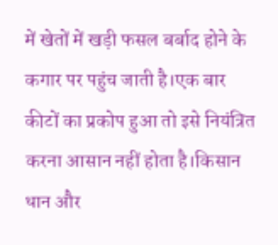में खेतों में खड़ी फसल बर्बाद होने के कगार पर पहुंच जाती है।एक बार कीटों का प्रकोप हुआ तो इसे नियंत्रित करना आसान नहीं होता है।किसान धान और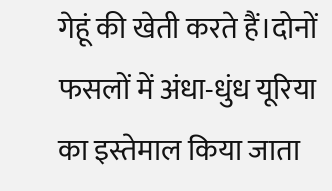गेहूं की खेती करते हैं।दोनों फसलों में अंधा-धुंध यूरिया का इस्तेमाल किया जाता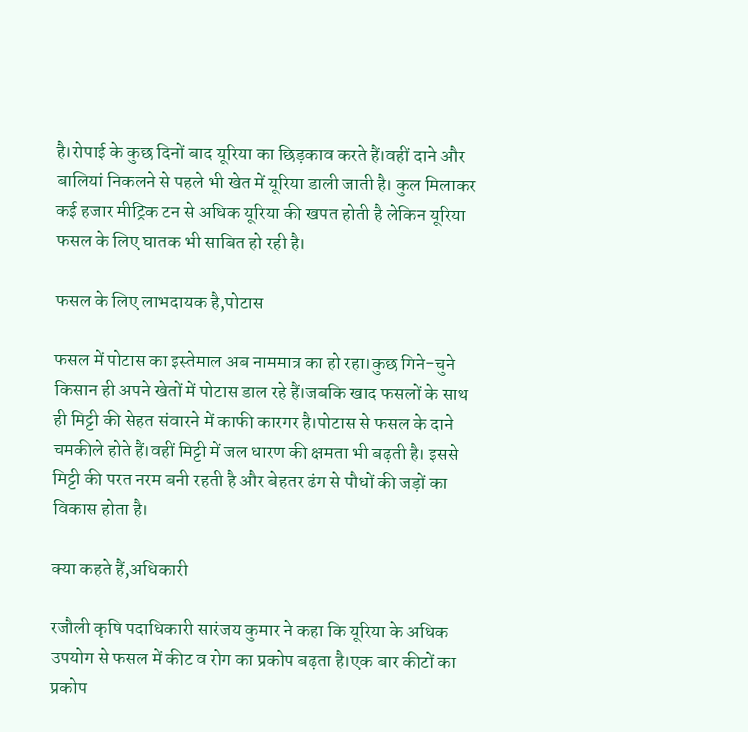है।रोपाई के कुछ दिनों बाद यूरिया का छिड़काव करते हैं।वहीं दाने और बालियां निकलने से पहले भी खेत में यूरिया डाली जाती है। कुल मिलाकर कई हजार मीट्रिक टन से अधिक यूरिया की खपत होती है लेकिन यूरिया फसल के लिए घातक भी साबित हो रही है।

फसल के लिए लाभदायक है,पोटास

फसल में पोटास का इस्तेमाल अब नाममात्र का हो रहा।कुछ गिने-चुने किसान ही अपने खेतों में पोटास डाल रहे हैं।जबकि खाद फसलों के साथ ही मिट्टी की सेहत संवारने में काफी कारगर है।पोटास से फसल के दाने चमकीले होते हैं।वहीं मिट्टी में जल धारण की क्षमता भी बढ़ती है। इससे मिट्टी की परत नरम बनी रहती है और बेहतर ढंग से पौधों की जड़ों का विकास होता है।

क्या कहते हैं,अधिकारी

रजौली कृषि पदाधिकारी सारंजय कुमार ने कहा कि यूरिया के अधिक उपयोग से फसल में कीट व रोग का प्रकोप बढ़ता है।एक बार कीटों का प्रकोप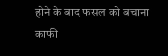होने के बाद फसल को बचाना काफी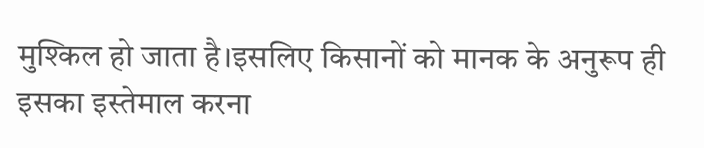मुश्किल हो जाता है।इसलिए किसानों को मानक के अनुरूप ही इसका इस्तेमाल करना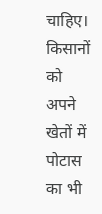चाहिए। किसानों को अपने खेतों में पोटास का भी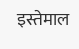इस्तेमाल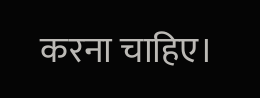करना चाहिए।